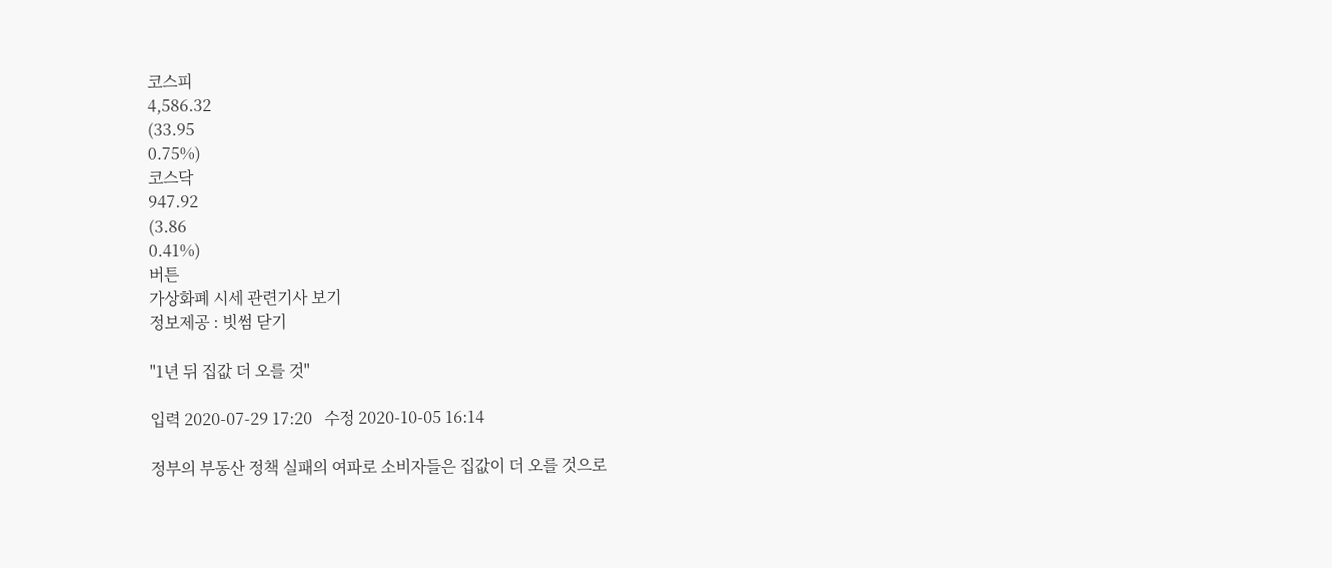코스피
4,586.32
(33.95
0.75%)
코스닥
947.92
(3.86
0.41%)
버튼
가상화폐 시세 관련기사 보기
정보제공 : 빗썸 닫기

"1년 뒤 집값 더 오를 것"

입력 2020-07-29 17:20   수정 2020-10-05 16:14

정부의 부동산 정책 실패의 여파로 소비자들은 집값이 더 오를 것으로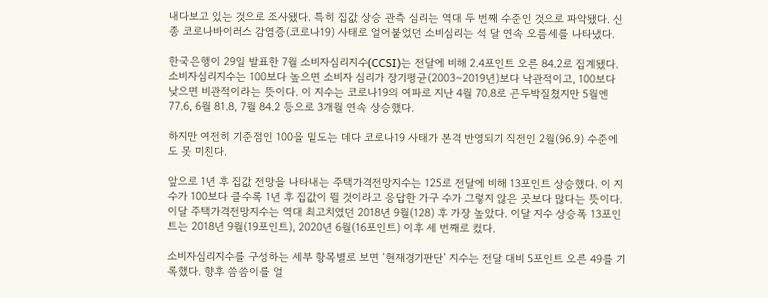내다보고 있는 것으로 조사됐다. 특히 집값 상승 관측 심리는 역대 두 번째 수준인 것으로 파악됐다. 신종 코로나바이러스 감염증(코로나19) 사태로 얼어붙었던 소비심리는 석 달 연속 오름세를 나타냈다.

한국은행이 29일 발표한 7월 소비자심리지수(CCSI)는 전달에 비해 2.4포인트 오른 84.2로 집계됐다. 소비자심리지수는 100보다 높으면 소비자 심리가 장기평균(2003~2019년)보다 낙관적이고, 100보다 낮으면 비관적이라는 뜻이다. 이 지수는 코로나19의 여파로 지난 4월 70.8로 곤두박질쳤지만 5월엔 77.6, 6월 81.8, 7월 84.2 등으로 3개월 연속 상승했다.

하지만 여전히 기준점인 100을 밑도는 데다 코로나19 사태가 본격 반영되기 직전인 2월(96.9) 수준에도 못 미친다.

앞으로 1년 후 집값 전망을 나타내는 주택가격전망지수는 125로 전달에 비해 13포인트 상승했다. 이 지수가 100보다 클수록 1년 후 집값이 뛸 것이라고 응답한 가구 수가 그렇지 않은 곳보다 많다는 뜻이다. 이달 주택가격전망지수는 역대 최고치였던 2018년 9월(128) 후 가장 높았다. 이달 지수 상승폭 13포인트는 2018년 9월(19포인트), 2020년 6월(16포인트) 이후 세 번째로 컸다.

소비자심리지수를 구성하는 세부 항목별로 보면 ‘현재경기판단’ 지수는 전달 대비 5포인트 오른 49를 기록했다. 향후 씀씀이를 얼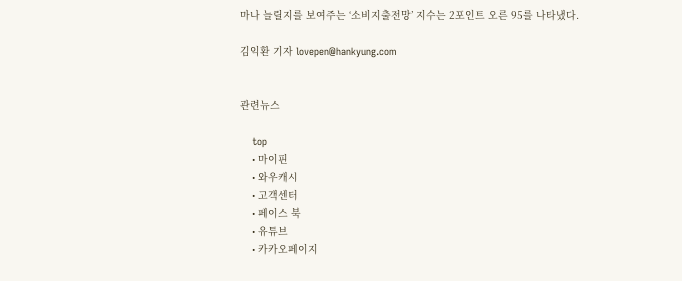마나 늘릴지를 보여주는 ‘소비지출전망’ 지수는 2포인트 오른 95를 나타냈다.

김익환 기자 lovepen@hankyung.com


관련뉴스

    top
    • 마이핀
    • 와우캐시
    • 고객센터
    • 페이스 북
    • 유튜브
    • 카카오페이지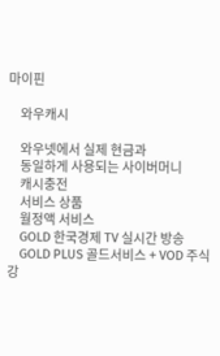마이핀

    와우캐시

    와우넷에서 실제 현금과
    동일하게 사용되는 사이버머니
    캐시충전
    서비스 상품
    월정액 서비스
    GOLD 한국경제 TV 실시간 방송
    GOLD PLUS 골드서비스 + VOD 주식강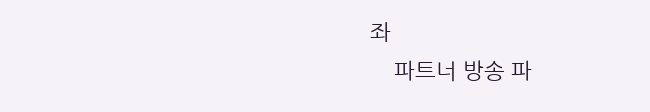좌
    파트너 방송 파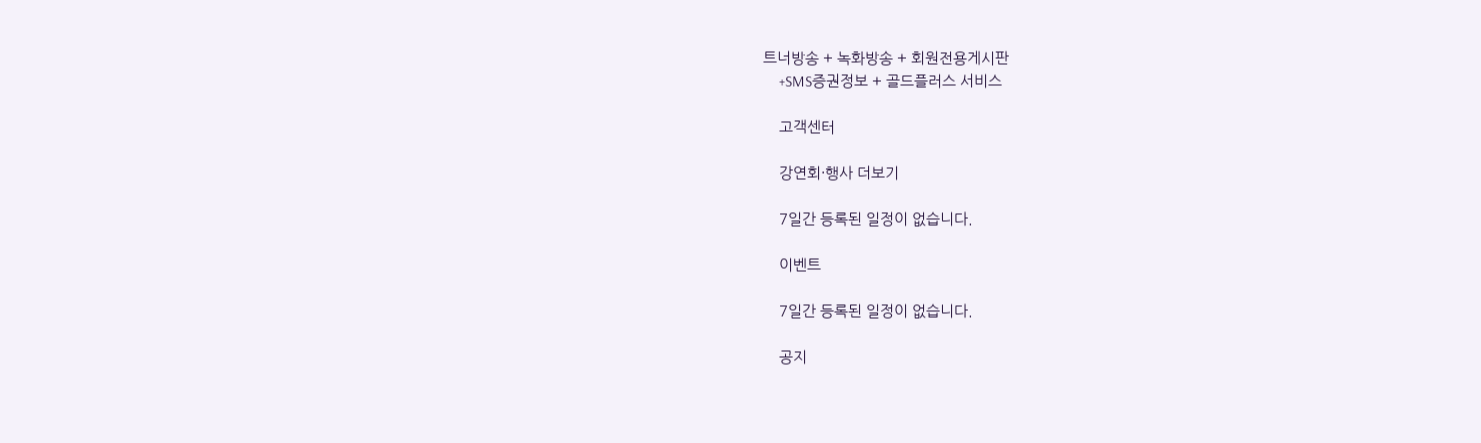트너방송 + 녹화방송 + 회원전용게시판
    +SMS증권정보 + 골드플러스 서비스

    고객센터

    강연회·행사 더보기

    7일간 등록된 일정이 없습니다.

    이벤트

    7일간 등록된 일정이 없습니다.

    공지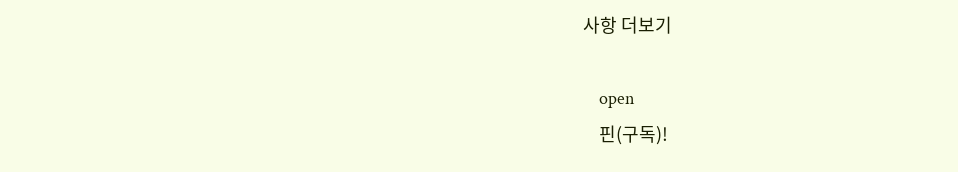사항 더보기

    open
    핀(구독)!